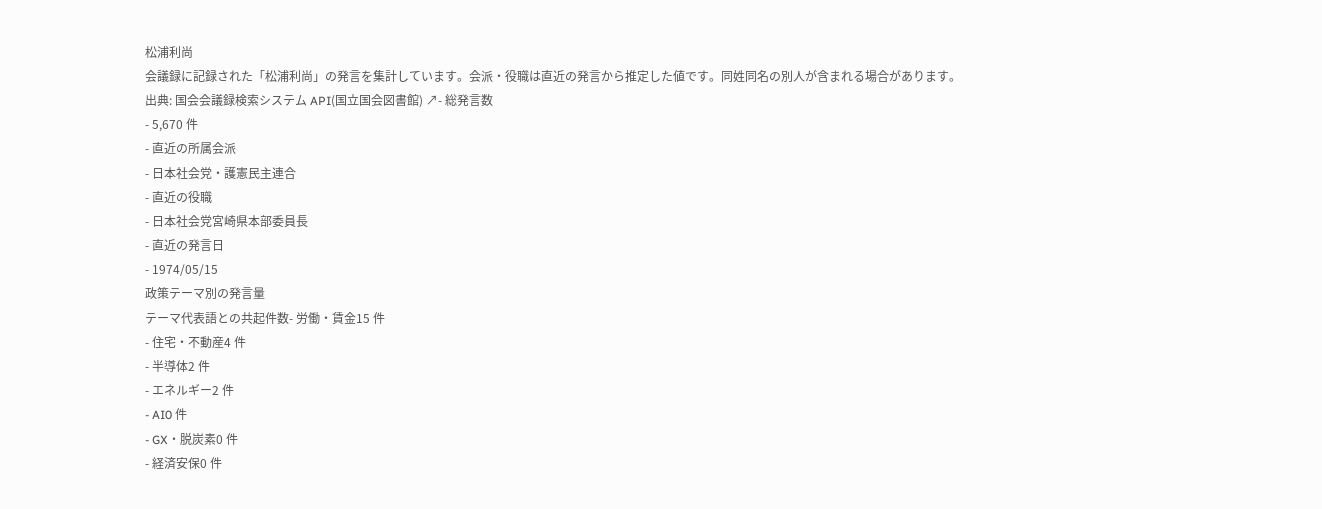松浦利尚
会議録に記録された「松浦利尚」の発言を集計しています。会派・役職は直近の発言から推定した値です。同姓同名の別人が含まれる場合があります。
出典: 国会会議録検索システム API(国立国会図書館) ↗- 総発言数
- 5,670 件
- 直近の所属会派
- 日本社会党・護憲民主連合
- 直近の役職
- 日本社会党宮崎県本部委員長
- 直近の発言日
- 1974/05/15
政策テーマ別の発言量
テーマ代表語との共起件数- 労働・賃金15 件
- 住宅・不動産4 件
- 半導体2 件
- エネルギー2 件
- AI0 件
- GX・脱炭素0 件
- 経済安保0 件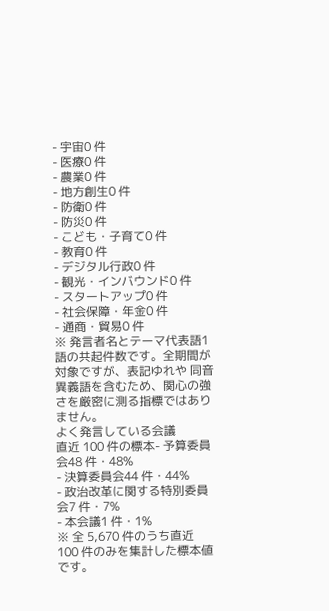- 宇宙0 件
- 医療0 件
- 農業0 件
- 地方創生0 件
- 防衛0 件
- 防災0 件
- こども・子育て0 件
- 教育0 件
- デジタル行政0 件
- 観光・インバウンド0 件
- スタートアップ0 件
- 社会保障・年金0 件
- 通商・貿易0 件
※ 発言者名とテーマ代表語1語の共起件数です。全期間が対象ですが、表記ゆれや 同音異義語を含むため、関心の強さを厳密に測る指標ではありません。
よく発言している会議
直近 100 件の標本- 予算委員会48 件・48%
- 決算委員会44 件・44%
- 政治改革に関する特別委員会7 件・7%
- 本会議1 件・1%
※ 全 5,670 件のうち直近 100 件のみを集計した標本値です。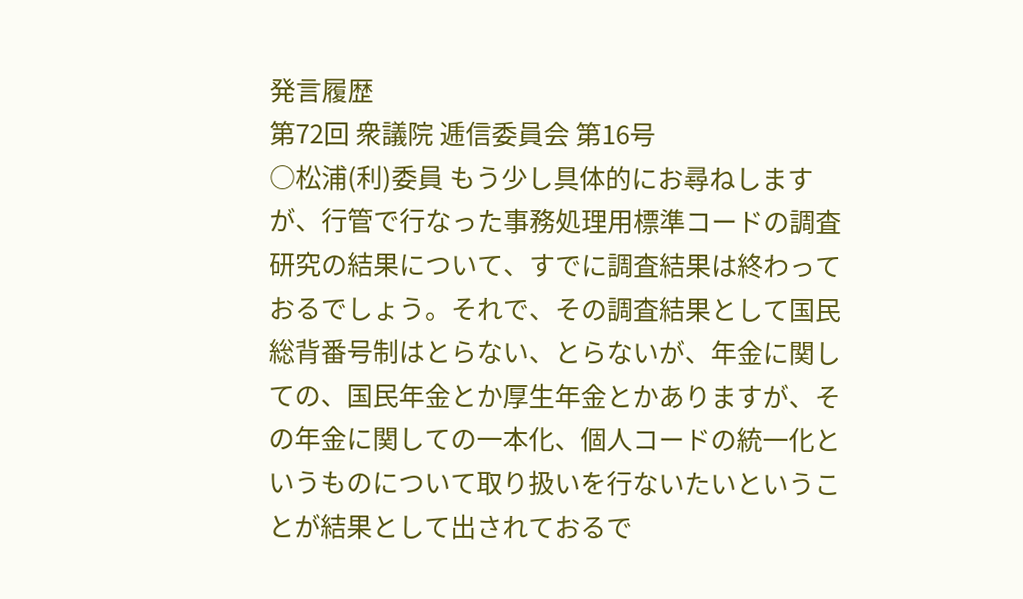発言履歴
第72回 衆議院 逓信委員会 第16号
○松浦(利)委員 もう少し具体的にお尋ねしますが、行管で行なった事務処理用標準コードの調査研究の結果について、すでに調査結果は終わっておるでしょう。それで、その調査結果として国民総背番号制はとらない、とらないが、年金に関しての、国民年金とか厚生年金とかありますが、その年金に関しての一本化、個人コードの統一化というものについて取り扱いを行ないたいということが結果として出されておるで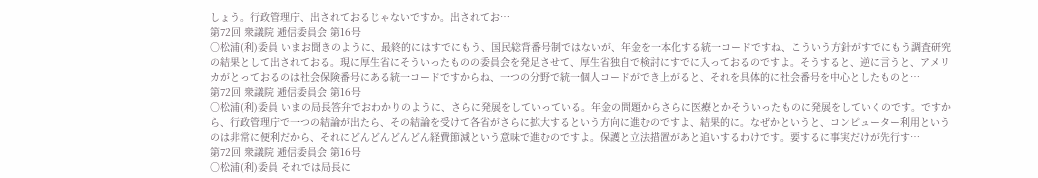しょう。行政管理庁、出されておるじゃないですか。出されてお…
第72回 衆議院 逓信委員会 第16号
○松浦(利)委員 いまお聞きのように、最終的にはすでにもう、国民総背番号制ではないが、年金を一本化する統一コードですね、こういう方針がすでにもう調査研究の結果として出されておる。現に厚生省にそういったものの委員会を発足させて、厚生省独自で検討にすでに入っておるのですよ。そうすると、逆に言うと、アメリカがとっておるのは社会保険番号にある統一コードですからね、一つの分野で統一個人コードができ上がると、それを具体的に社会番号を中心としたものと…
第72回 衆議院 逓信委員会 第16号
○松浦(利)委員 いまの局長答弁でおわかりのように、さらに発展をしていっている。年金の問題からさらに医療とかそういったものに発展をしていくのです。ですから、行政管理庁で一つの結論が出たら、その結論を受けて各省がさらに拡大するという方向に進むのですよ、結果的に。なぜかというと、コンピューター利用というのは非常に便利だから、それにどんどんどんどん経費節減という意味で進むのですよ。保護と立法措置があと追いするわけです。要するに事実だけが先行す…
第72回 衆議院 逓信委員会 第16号
○松浦(利)委員 それでは局長に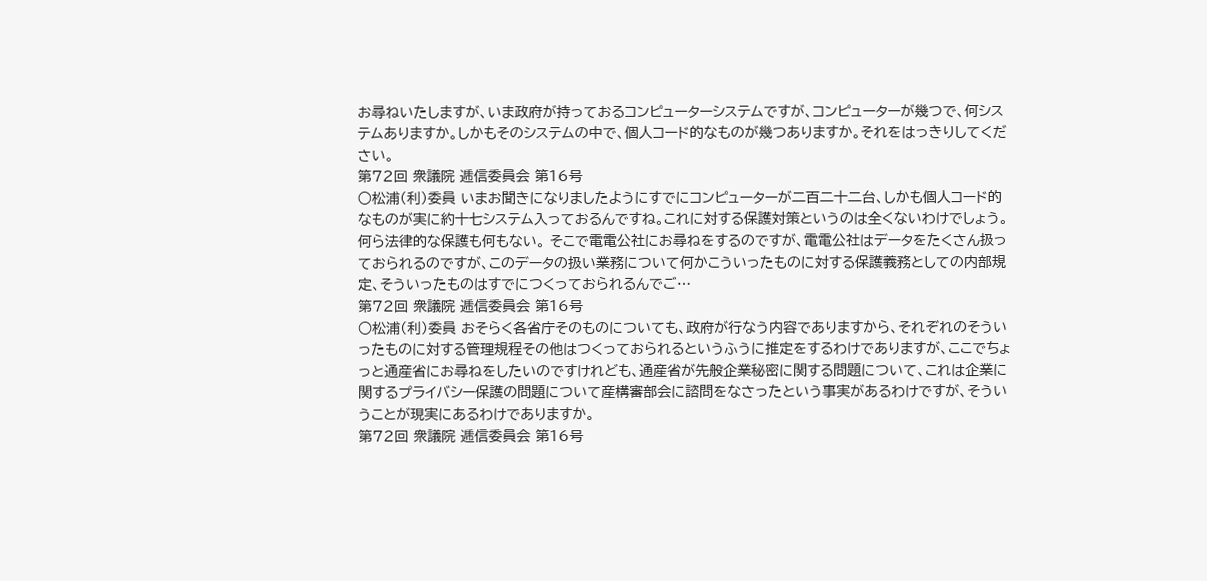お尋ねいたしますが、いま政府が持っておるコンピューターシステムですが、コンピューターが幾つで、何システムありますか。しかもそのシステムの中で、個人コード的なものが幾つありますか。それをはっきりしてください。
第72回 衆議院 逓信委員会 第16号
○松浦(利)委員 いまお聞きになりましたようにすでにコンピューターが二百二十二台、しかも個人コード的なものが実に約十七システム入っておるんですね。これに対する保護対策というのは全くないわけでしょう。何ら法律的な保護も何もない。 そこで電電公社にお尋ねをするのですが、電電公社はデータをたくさん扱っておられるのですが、このデータの扱い業務について何かこういったものに対する保護義務としての内部規定、そういったものはすでにつくっておられるんでご…
第72回 衆議院 逓信委員会 第16号
○松浦(利)委員 おそらく各省庁そのものについても、政府が行なう内容でありますから、それぞれのそういったものに対する管理規程その他はつくっておられるというふうに推定をするわけでありますが、ここでちょっと通産省にお尋ねをしたいのですけれども、通産省が先般企業秘密に関する問題について、これは企業に関するプライバシー保護の問題について産構審部会に諮問をなさったという事実があるわけですが、そういうことが現実にあるわけでありますか。
第72回 衆議院 逓信委員会 第16号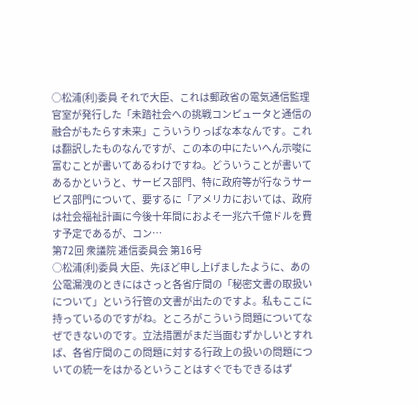○松浦(利)委員 それで大臣、これは郵政省の電気通信監理官室が発行した「未踏社会への挑戦コンピュータと通信の融合がもたらす未来」こういうりっぱな本なんです。これは翻訳したものなんですが、この本の中にたいへん示唆に富むことが書いてあるわけですね。どういうことが書いてあるかというと、サービス部門、特に政府等が行なうサービス部門について、要するに「アメリカにおいては、政府は社会福祉計画に今後十年間におよそ一兆六千億ドルを費す予定であるが、コン…
第72回 衆議院 逓信委員会 第16号
○松浦(利)委員 大臣、先ほど申し上げましたように、あの公電漏洩のときにはさっと各省庁間の「秘密文書の取扱いについて」という行管の文書が出たのですよ。私もここに持っているのですがね。ところがこういう問題についてなぜできないのです。立法措置がまだ当面むずかしいとすれば、各省庁間のこの問題に対する行政上の扱いの問題についての統一をはかるということはすぐでもできるはず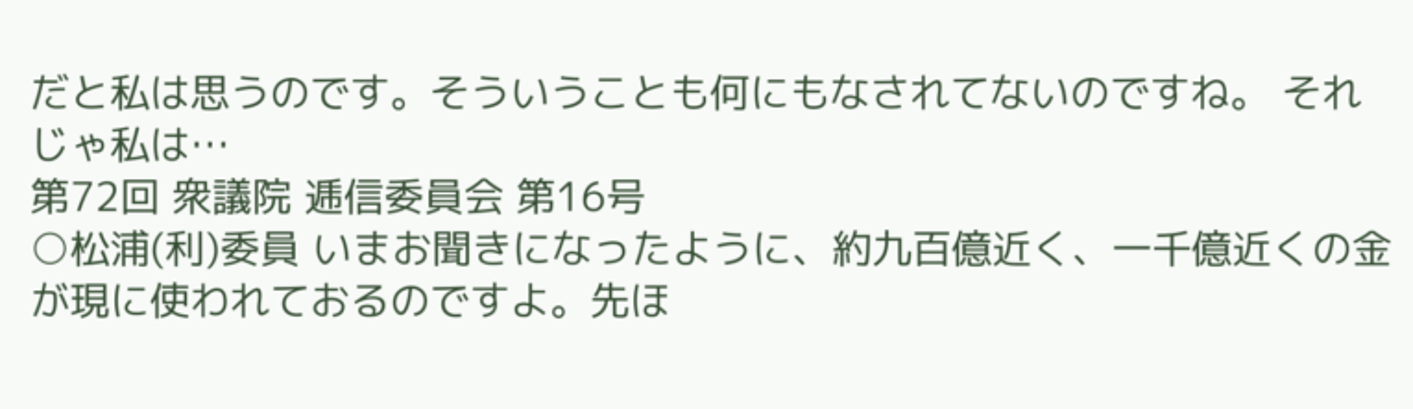だと私は思うのです。そういうことも何にもなされてないのですね。 それじゃ私は…
第72回 衆議院 逓信委員会 第16号
○松浦(利)委員 いまお聞きになったように、約九百億近く、一千億近くの金が現に使われておるのですよ。先ほ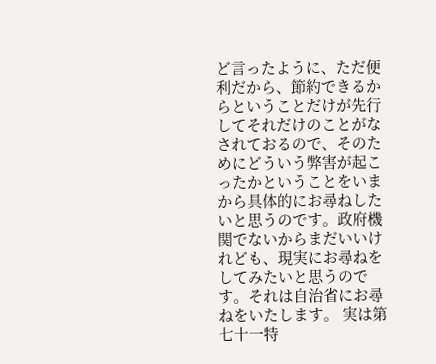ど言ったように、ただ便利だから、節約できるからということだけが先行してそれだけのことがなされておるので、そのためにどういう弊害が起こったかということをいまから具体的にお尋ねしたいと思うのです。政府機関でないからまだいいけれども、現実にお尋ねをしてみたいと思うのです。それは自治省にお尋ねをいたします。 実は第七十一特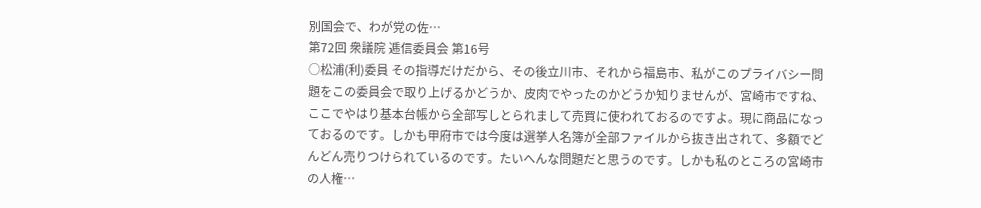別国会で、わが党の佐…
第72回 衆議院 逓信委員会 第16号
○松浦(利)委員 その指導だけだから、その後立川市、それから福島市、私がこのプライバシー問題をこの委員会で取り上げるかどうか、皮肉でやったのかどうか知りませんが、宮崎市ですね、ここでやはり基本台帳から全部写しとられまして売買に使われておるのですよ。現に商品になっておるのです。しかも甲府市では今度は選挙人名簿が全部ファイルから抜き出されて、多額でどんどん売りつけられているのです。たいへんな問題だと思うのです。しかも私のところの宮崎市の人権…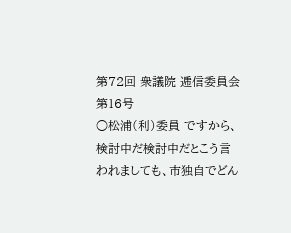第72回 衆議院 逓信委員会 第16号
○松浦(利)委員 ですから、検討中だ検討中だとこう言われましても、市独自でどん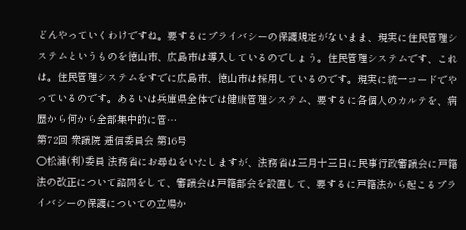どんやっていくわけですね。要するにプライバシーの保護規定がないまま、現実に住民管理システムというものを徳山市、広島市は導入しているのでしょう。住民管理システムです、これは。住民管理システムをすでに広島市、徳山市は採用しているのです。現実に統一コードでやっているのです。あるいは兵庫県全体では健康管理システム、要するに各個人のカルテを、病歴から何から全部集中的に管…
第72回 衆議院 逓信委員会 第16号
○松浦(利)委員 法務省にお尋ねをいたしますが、法務省は三月十三日に民事行政審議会に戸籍法の改正について諮問をして、審議会は戸籍部会を設置して、要するに戸籍法から起こるプライバシーの保護についての立場か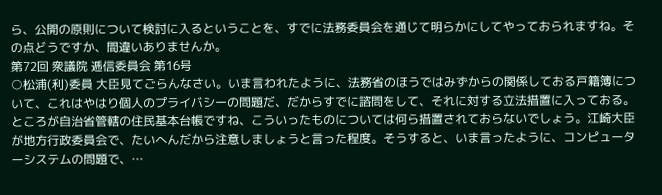ら、公開の原則について検討に入るということを、すでに法務委員会を通じて明らかにしてやっておられますね。その点どうですか、間違いありませんか。
第72回 衆議院 逓信委員会 第16号
○松浦(利)委員 大臣見てごらんなさい。いま言われたように、法務省のほうではみずからの関係しておる戸籍簿について、これはやはり個人のプライバシーの問題だ、だからすでに諮問をして、それに対する立法措置に入っておる。ところが自治省管轄の住民基本台帳ですね、こういったものについては何ら措置されておらないでしょう。江崎大臣が地方行政委員会で、たいへんだから注意しましょうと言った程度。そうすると、いま言ったように、コンピューターシステムの問題で、…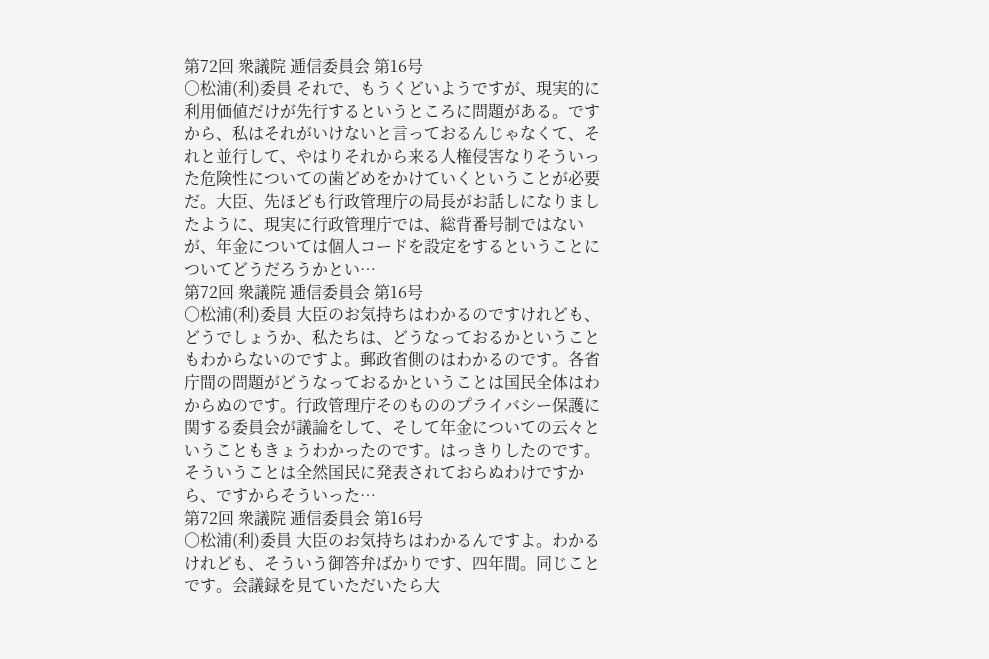第72回 衆議院 逓信委員会 第16号
○松浦(利)委員 それで、もうくどいようですが、現実的に利用価値だけが先行するというところに問題がある。ですから、私はそれがいけないと言っておるんじゃなくて、それと並行して、やはりそれから来る人権侵害なりそういった危険性についての歯どめをかけていくということが必要だ。大臣、先ほども行政管理庁の局長がお話しになりましたように、現実に行政管理庁では、総背番号制ではないが、年金については個人コードを設定をするということについてどうだろうかとい…
第72回 衆議院 逓信委員会 第16号
○松浦(利)委員 大臣のお気持ちはわかるのですけれども、どうでしょうか、私たちは、どうなっておるかということもわからないのですよ。郵政省側のはわかるのです。各省庁間の問題がどうなっておるかということは国民全体はわからぬのです。行政管理庁そのもののプライバシー保護に関する委員会が議論をして、そして年金についての云々ということもきょうわかったのです。はっきりしたのです。そういうことは全然国民に発表されておらぬわけですから、ですからそういった…
第72回 衆議院 逓信委員会 第16号
○松浦(利)委員 大臣のお気持ちはわかるんですよ。わかるけれども、そういう御答弁ばかりです、四年間。同じことです。会議録を見ていただいたら大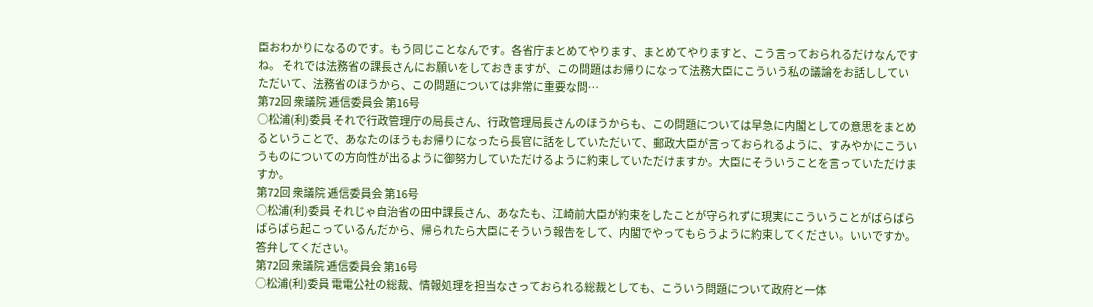臣おわかりになるのです。もう同じことなんです。各省庁まとめてやります、まとめてやりますと、こう言っておられるだけなんですね。 それでは法務省の課長さんにお願いをしておきますが、この問題はお帰りになって法務大臣にこういう私の議論をお話ししていただいて、法務省のほうから、この問題については非常に重要な問…
第72回 衆議院 逓信委員会 第16号
○松浦(利)委員 それで行政管理庁の局長さん、行政管理局長さんのほうからも、この問題については早急に内閣としての意思をまとめるということで、あなたのほうもお帰りになったら長官に話をしていただいて、郵政大臣が言っておられるように、すみやかにこういうものについての方向性が出るように御努力していただけるように約束していただけますか。大臣にそういうことを言っていただけますか。
第72回 衆議院 逓信委員会 第16号
○松浦(利)委員 それじゃ自治省の田中課長さん、あなたも、江崎前大臣が約束をしたことが守られずに現実にこういうことがばらばらばらばら起こっているんだから、帰られたら大臣にそういう報告をして、内閣でやってもらうように約束してください。いいですか。答弁してください。
第72回 衆議院 逓信委員会 第16号
○松浦(利)委員 電電公社の総裁、情報処理を担当なさっておられる総裁としても、こういう問題について政府と一体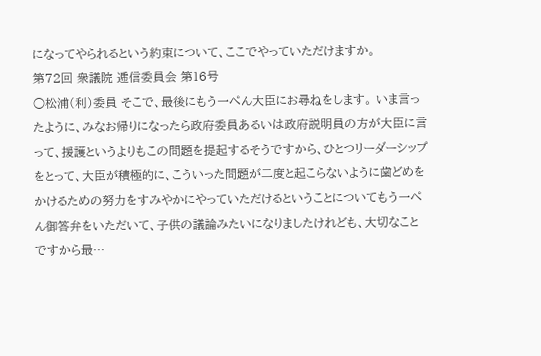になってやられるという約束について、ここでやっていただけますか。
第72回 衆議院 逓信委員会 第16号
○松浦(利)委員 そこで、最後にもう一ぺん大臣にお尋ねをします。 いま言ったように、みなお帰りになったら政府委員あるいは政府説明員の方が大臣に言って、援護というよりもこの問題を提起するそうですから、ひとつリーダーシップをとって、大臣が積極的に、こういった問題が二度と起こらないように歯どめをかけるための努力をすみやかにやっていただけるということについてもう一ぺん御答弁をいただいて、子供の議論みたいになりましたけれども、大切なことですから最…